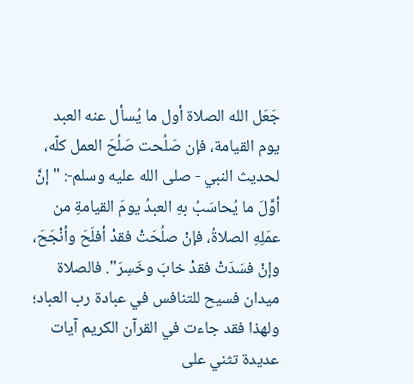جَعَل الله الصلاة أول ما يُسأل عنه العبد يوم القيامة، فإن صَلُحت صَلُحَ العمل كلّه، لحديث النبي - صلى الله عليه وسلم-: "إنَّ أوَّلَ ما يُحاسَبُ بهِ العبدُ يومَ القيامةِ من عمَلِهِ الصلاةُ، فإنْ صلُحَتْ فقدْ أفلَحَ وأنْجَحَ، وإنْ فسَدَتْ فقدْ خابَ وخَسِرَ". فالصلاة ميدان فسيح للتنافس في عبادة رب العباد؛ ولهذا فقد جاءت في القرآن الكريم آيات عديدة تثني على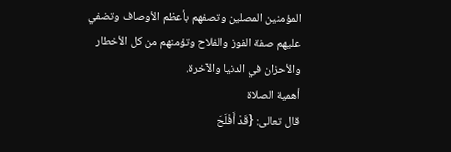المؤمنين المصلين وتصفهم بأعظم الأوصاف وتضفي عليهم صفة الفوز والفلاح وتؤمنهم من كل الأخطار والأحزان في الدنيا والآخرة.
أهمية الصلاة
قال تعالى: {قَدْ أَفْلَحَ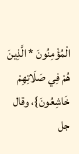الْمُؤْمِنُونَ * الَّذِينَ هُمْ فِي صَلَاتِهِمْ خَاشِعُونَ}، وقال جل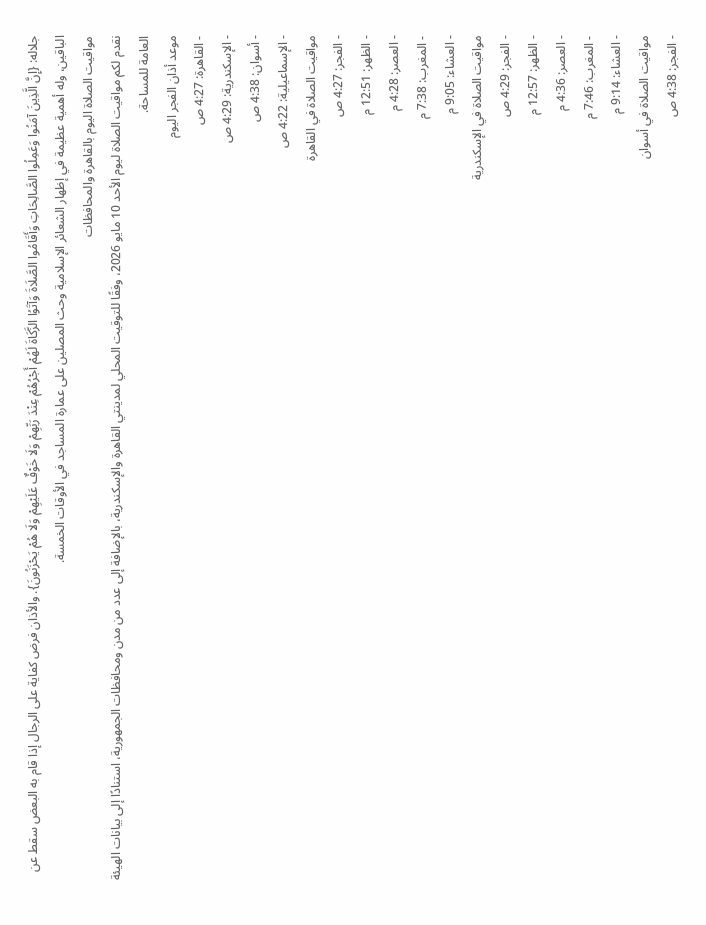جلاله: {إِنَّ الَّذِينَ آمَنُوا وَعَمِلُوا الصَّالِحَاتِ وَأَقَامُوا الصَّلَاةَ وَآتَوُا الزَّكَاةَ لَهُمْ أَجْرُهُمْ عِنْدَ رَبِّهِمْ وَلَا خَوْفٌ عَلَيْهِمْ وَلَا هُمْ يَحْزَنُونَ}. والأذان فرض كفاية على الرجال إذا قام به البعض سقط عن الباقين، وله أهمية عظيمة في إظهار الشعائر الإسلامية وحث المصلين على عمارة المساجد في الأوقات الخمسة.
مواقيت الصلاة اليوم بالقاهرة والمحافظات
نقدم لكم مواقيت الصلاة ليوم الأحد 10 مايو 2026، وفقًا للتوقيت المحلي لمدينتي القاهرة والإسكندرية، بالإضافة إلى عدد من مدن ومحافظات الجمهورية، استنادًا إلى بيانات الهيئة العامة للمساحة.
موعد أذان الفجر اليوم
- القاهرة: 4:27 ص
- الإسكندرية: 4:29 ص
- أسوان: 4:38 ص
- الإسماعيلية: 4:22 ص
مواقيت الصلاة في القاهرة
- الفجر: 4:27 ص
- الظهر: 12:51 م
- العصر: 4:28 م
- المغرب: 7:38 م
- العشاء: 9:05 م
مواقيت الصلاة في الإسكندرية
- الفجر: 4:29 ص
- الظهر: 12:57 م
- العصر: 4:36 م
- المغرب: 7:46 م
- العشاء: 9:14 م
مواقيت الصلاة في أسوان
- الفجر: 4:38 ص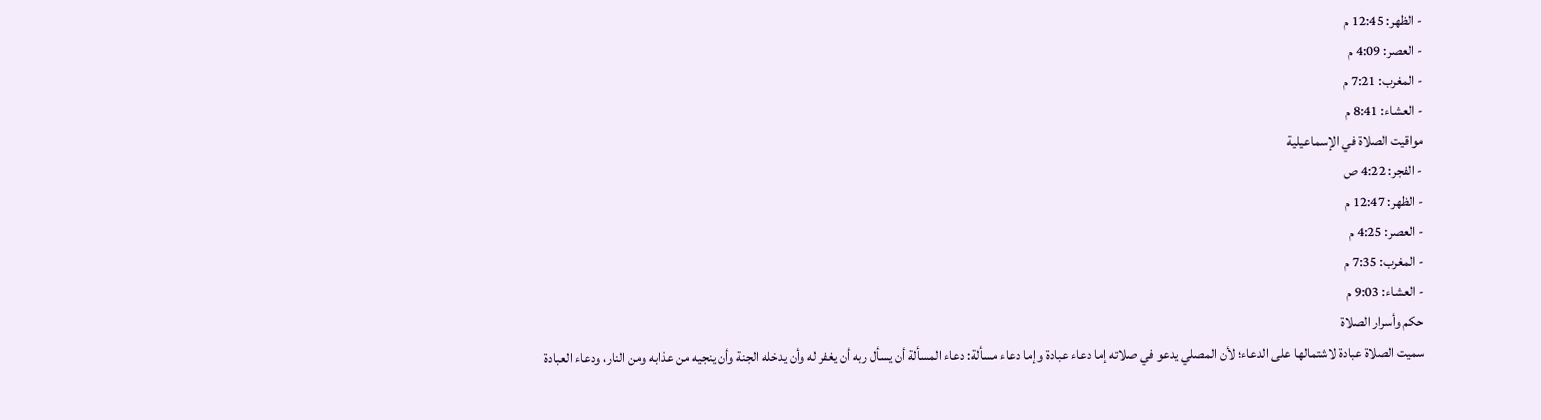- الظهر: 12:45 م
- العصر: 4:09 م
- المغرب: 7:21 م
- العشاء: 8:41 م
مواقيت الصلاة في الإسماعيلية
- الفجر: 4:22 ص
- الظهر: 12:47 م
- العصر: 4:25 م
- المغرب: 7:35 م
- العشاء: 9:03 م
حكم وأسرار الصلاة
سميت الصلاة عبادة لاشتمالها على الدعاء؛ لأن المصلي يدعو في صلاته إما دعاء عبادة وإما دعاء مسألة: دعاء المسألة أن يسأل ربه أن يغفر له وأن يدخله الجنة وأن ينجيه من عذابه ومن النار، ودعاء العبادة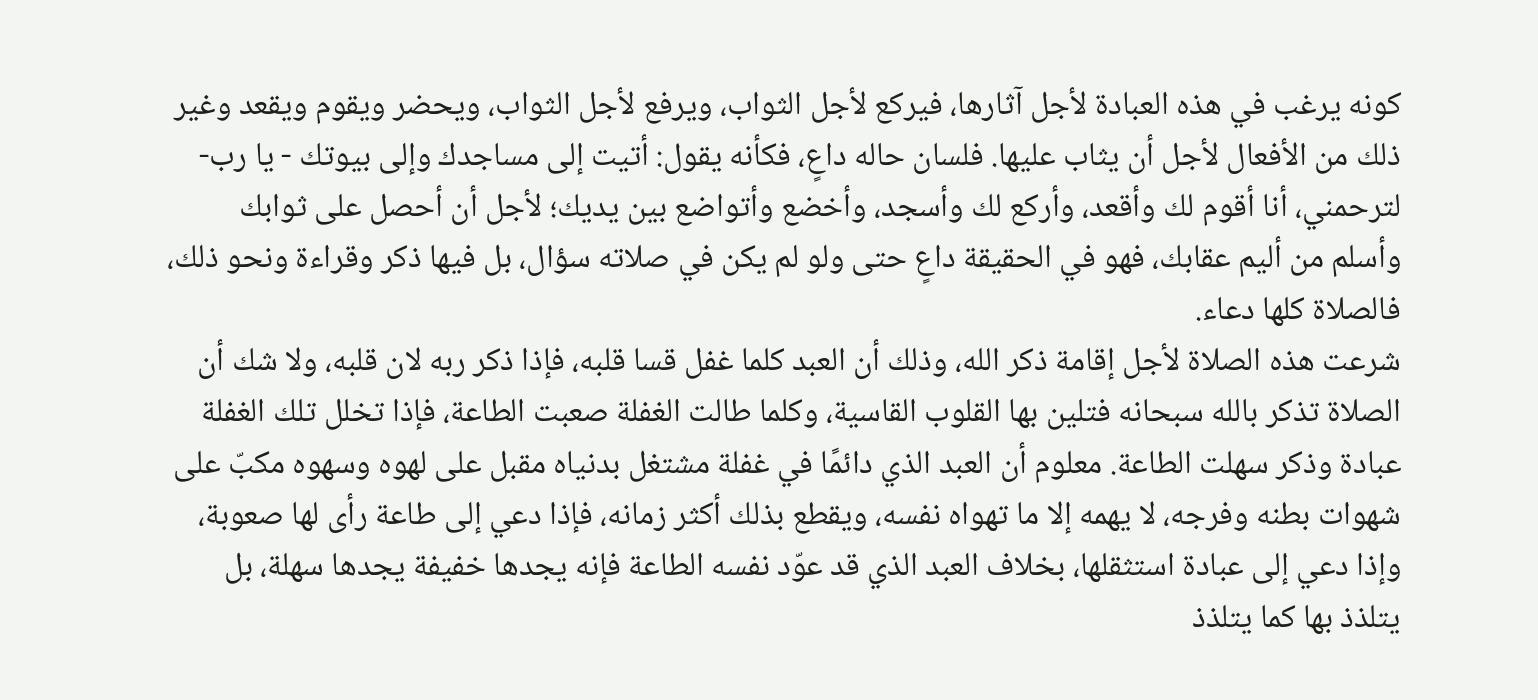كونه يرغب في هذه العبادة لأجل آثارها، فيركع لأجل الثواب، ويرفع لأجل الثواب، ويحضر ويقوم ويقعد وغير ذلك من الأفعال لأجل أن يثاب عليها. فلسان حاله داعٍ، فكأنه يقول: أتيت إلى مساجدك وإلى بيوتك - يا رب- لترحمني، أنا أقوم لك وأقعد، وأركع لك وأسجد، وأخضع وأتواضع بين يديك؛ لأجل أن أحصل على ثوابك وأسلم من أليم عقابك، فهو في الحقيقة داعٍ حتى ولو لم يكن في صلاته سؤال، بل فيها ذكر وقراءة ونحو ذلك، فالصلاة كلها دعاء.
شرعت هذه الصلاة لأجل إقامة ذكر الله، وذلك أن العبد كلما غفل قسا قلبه، فإذا ذكر ربه لان قلبه، ولا شك أن الصلاة تذكر بالله سبحانه فتلين بها القلوب القاسية، وكلما طالت الغفلة صعبت الطاعة، فإذا تخلل تلك الغفلة عبادة وذكر سهلت الطاعة. معلوم أن العبد الذي دائمًا في غفلة مشتغل بدنياه مقبل على لهوه وسهوه مكبّ على شهوات بطنه وفرجه، لا يهمه إلا ما تهواه نفسه، ويقطع بذلك أكثر زمانه، فإذا دعي إلى طاعة رأى لها صعوبة، وإذا دعي إلى عبادة استثقلها، بخلاف العبد الذي قد عوّد نفسه الطاعة فإنه يجدها خفيفة يجدها سهلة، بل يتلذذ بها كما يتلذذ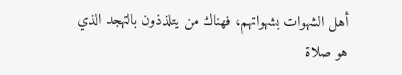أهل الشهوات بشهواتهم، فهناك من يتلذذون بالتهجد الذي هو صلاة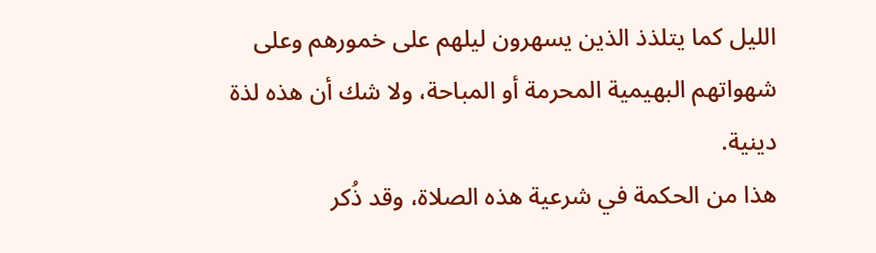الليل كما يتلذذ الذين يسهرون ليلهم على خمورهم وعلى شهواتهم البهيمية المحرمة أو المباحة، ولا شك أن هذه لذة دينية.
هذا من الحكمة في شرعية هذه الصلاة، وقد ذُكر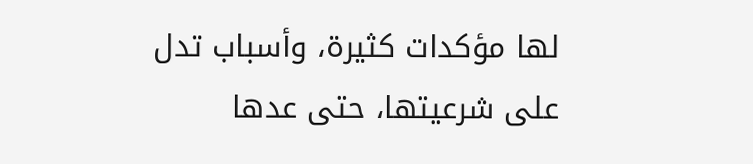لها مؤكدات كثيرة، وأسباب تدل على شرعيتها، حتى عدها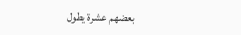بعضهم عشرة يطول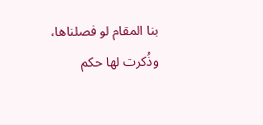بنا المقام لو فصلناها، وذُكرت لها حكم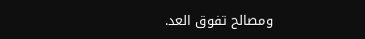ومصالح تفوق العد.